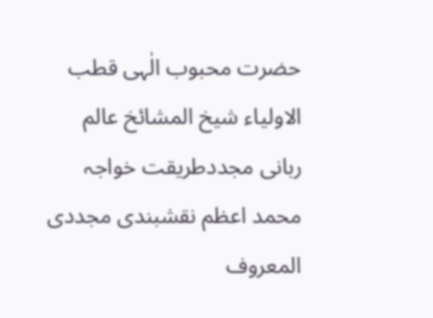حضرت محبوب الٰہی قطب الاولیاء شیخ المشائخ عالم ربانی مجددطریقت خواجہ محمد اعظم نقشبندی مجددی المعروف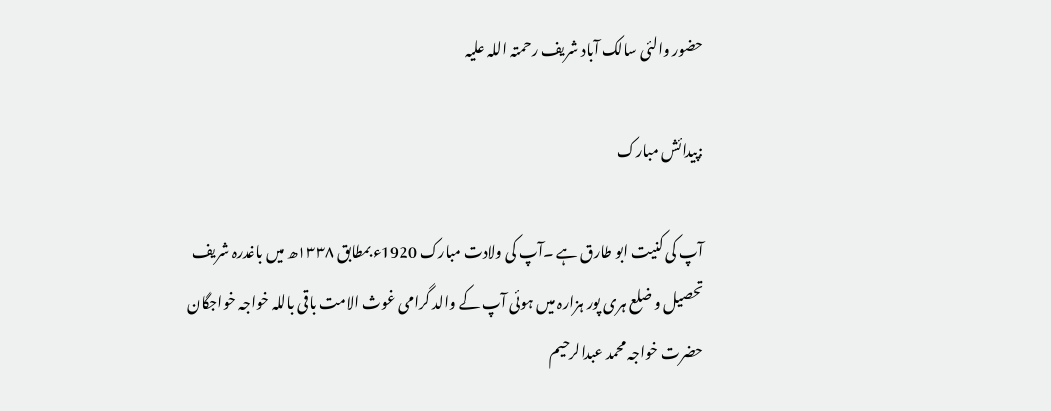حضور والئی سالک آباد شریف رحمتہ اللہ علیہ

:پیدائش مبارک

آپ کی کنیت ابو طارق ہے ۔آپ کی ولادت مبارک 1920ء بمطابق ۱۳۳۸ھ میں باغدرہ شریف تحصیل و ضلع ہری پور ہزارہ میں ہوئی آپ کے والد گرامی غوث الامت باقی باللہ خواجہ خواجگان حضرت خواجہ محمد عبدالرحیم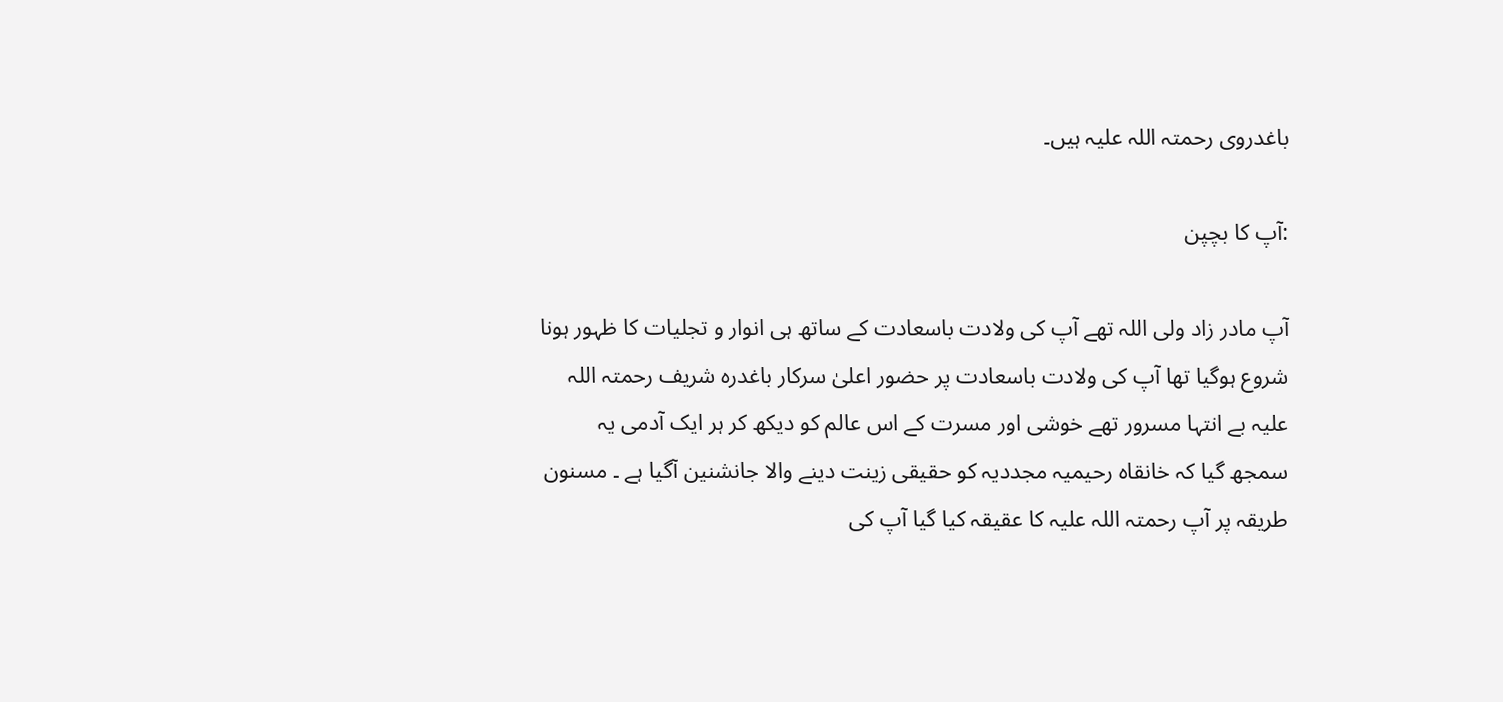باغدروی رحمتہ اللہ علیہ ہیں۔

:آپ کا بچپن

آپ مادر زاد ولی اللہ تھے آپ کی ولادت باسعادت کے ساتھ ہی انوار و تجلیات کا ظہور ہونا شروع ہوگیا تھا آپ کی ولادت باسعادت پر حضور اعلیٰ سرکار باغدرہ شریف رحمتہ اللہ علیہ بے انتہا مسرور تھے خوشی اور مسرت کے اس عالم کو دیکھ کر ہر ایک آدمی یہ سمجھ گیا کہ خانقاہ رحیمیہ مجددیہ کو حقیقی زینت دینے والا جانشنین آگیا ہے ۔ مسنون طریقہ پر آپ رحمتہ اللہ علیہ کا عقیقہ کیا گیا آپ کی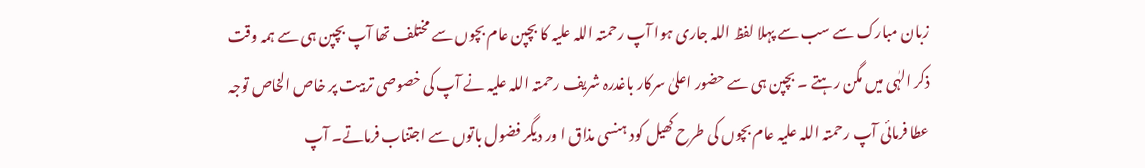زبان مبارک سے سب سے پہلا لفظ اللہ جاری ہوا آپ رحمتہ اللہ علیہ کا بچپن عام بچوں سے مختلف تھا آپ بچپن ہی سے ہمہ وقت ذکر الہٰی میں مگن رہتے ۔ بچپن ہی سے حضور اعلیٰ سرکار باغدرہ شریف رحمتہ اللہ علیہ نے آپ کی خصوصی تربیت پر خاص الخاص توجہ عطا فرمائی آپ رحمتہ اللہ علیہ عام بچوں کی طرح کھیل کود ہنسی مذاق ا ور دیگر فضول باتوں سے اجتناب فرماتے۔ آپ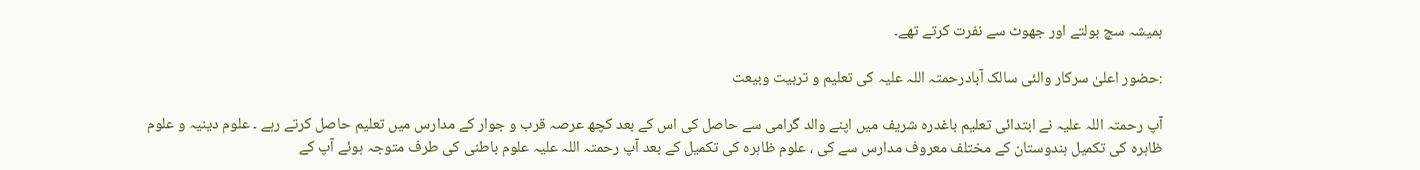ہمیشہ سچ بولتے اور جھوٹ سے نفرت کرتے تھے۔

:حضور اعلیٰ سرکار والئی سالک آبادرحمتہ اللہ علیہ کی تعلیم و تربیت وبیعت

آپ رحمتہ اللہ علیہ نے ابتدائی تعلیم باغدرہ شریف میں اپنے والد گرامی سے حاصل کی اس کے بعد کچھ عرصہ قرب و جوار کے مدارس میں تعلیم حاصل کرتے رہے ۔ علوم دینیہ و علوم ظاہرہ کی تکمیل ہندوستان کے مختلف معروف مدارس سے کی ، علوم ظاہرہ کی تکمیل کے بعد آپ رحمتہ اللہ علیہ علوم باطنی کی طرف متوجہ ہوئے آپ کے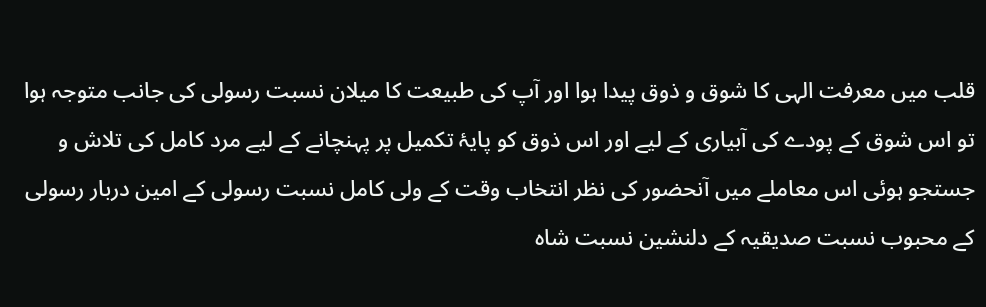قلب میں معرفت الہی کا شوق و ذوق پیدا ہوا اور آپ کی طبیعت کا میلان نسبت رسولی کی جانب متوجہ ہوا تو اس شوق کے پودے کی آبیاری کے لیے اور اس ذوق کو پایۂ تکمیل پر پہنچانے کے لیے مرد کامل کی تلاش و جستجو ہوئی اس معاملے میں آنحضور کی نظر انتخاب وقت کے ولی کامل نسبت رسولی کے امین دربار رسولی کے محبوب نسبت صدیقیہ کے دلنشین نسبت شاہ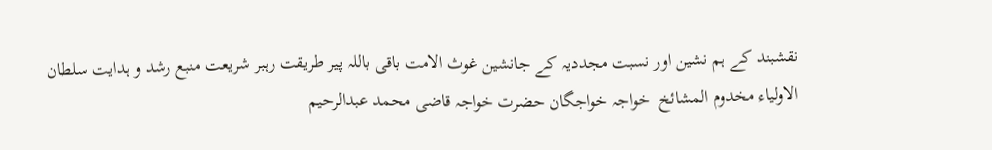نقشبند کے ہم نشین اور نسبت مجددیہ کے جانشین غوث الامت باقی باللہ پیر طریقت رہبر شریعت منبع رشد و ہدایت سلطان الاولیاء مخدوم المشائخ  خواجہ خواجگان حضرت خواجہ قاضی محمد عبدالرحیم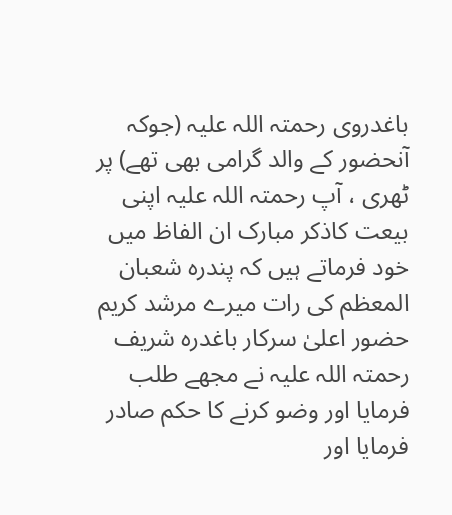باغدروی رحمتہ اللہ علیہ (جوکہ آنحضور کے والد گرامی بھی تھے) پر ٹھری ، آپ رحمتہ اللہ علیہ اپنی بیعت کاذکر مبارک ان الفاظ میں خود فرماتے ہیں کہ پندرہ شعبان المعظم کی رات میرے مرشد کریم حضور اعلیٰ سرکار باغدرہ شریف رحمتہ اللہ علیہ نے مجھے طلب فرمایا اور وضو کرنے کا حکم صادر فرمایا اور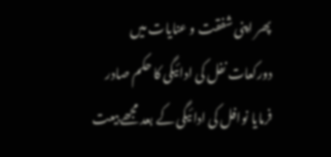پھر اپنی شفقت و عنایات میں دورکعات نفل کی ادائیگی کا حکم صادر فرمایا نوافل کی ادائیگی کے بعد مجھے بیعت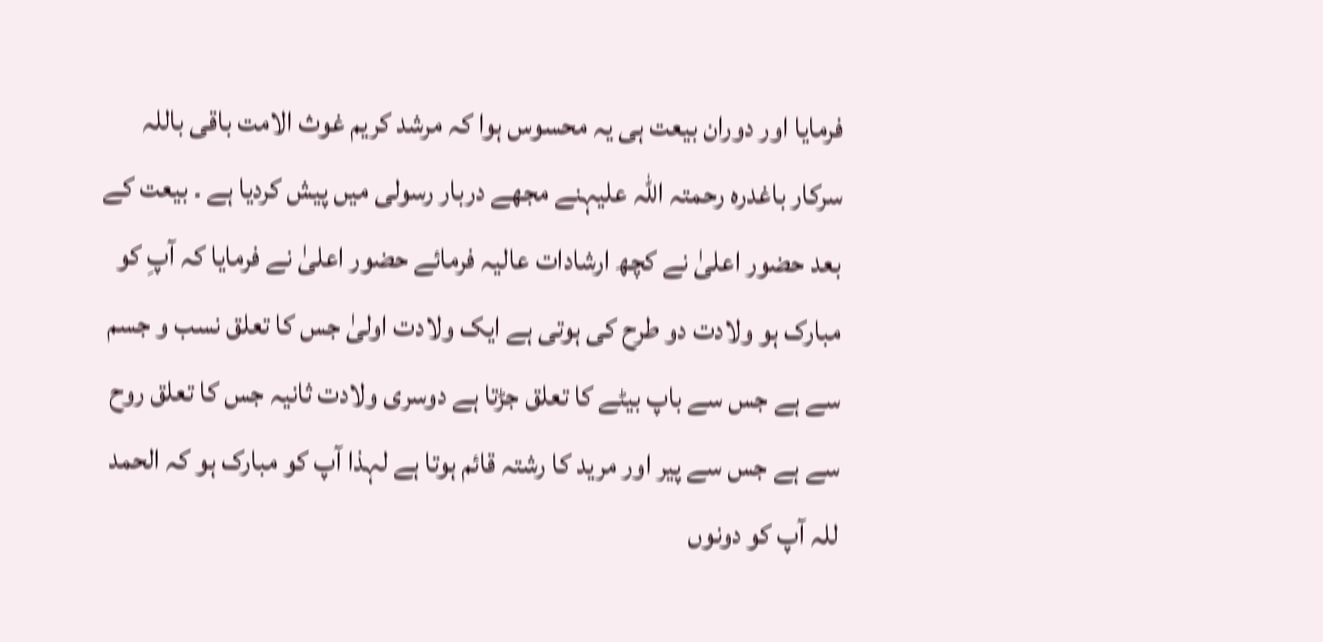فرمایا اور دوران بیعت ہی یہ محسوس ہوا کہ مرشد کریم غوث الامت باقی باللہ سرکار باغدرہ رحمتہ اللہ علیہنے مجھے دربار رسولی میں پیش کردیا ہے ۔ بیعت کے بعد حضور اعلیٰ نے کچھ ارشادات عالیہ فرمائے حضور اعلیٰ نے فرمایا کہ آپِ کو مبارک ہو ولادت دو طرح کی ہوتی ہے ایک ولادت اولیٰ جس کا تعلق نسب و جسم سے ہے جس سے باپ بیٹے کا تعلق جڑتا ہے دوسری ولادت ثانیہ جس کا تعلق روح سے ہے جس سے پیر اور مرید کا رشتہ قائم ہوتا ہے لہذا آپ کو مبارک ہو کہ الحمد للہ آپ کو دونوں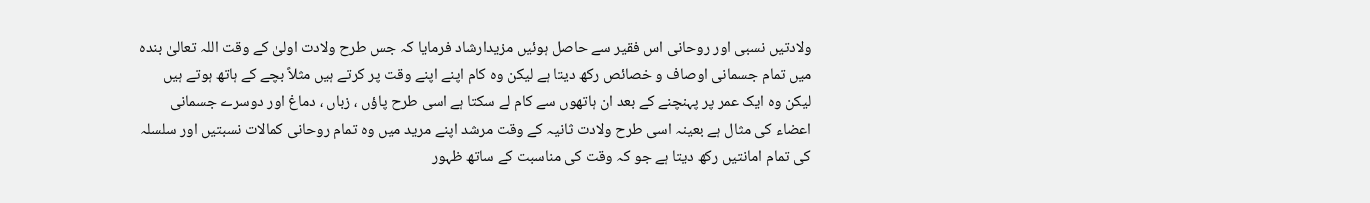ولادتیں نسبی اور روحانی اس فقیر سے حاصل ہوئیں مزیدارشاد فرمایا کہ جس طرح ولادت اولیٰ کے وقت اللہ تعالیٰ بندہ میں تمام جسمانی اوصاف و خصائص رکھ دیتا ہے لیکن وہ کام اپنے اپنے وقت پر کرتے ہیں مثلاً بچے کے ہاتھ ہوتے ہیں لیکن وہ ایک عمر پر پہنچنے کے بعد ان ہاتھوں سے کام لے سکتا ہے اسی طرح پاؤں ، زباں ، دماغ اور دوسرے جسمانی اعضاء کی مثال ہے بعینہ اسی طرح ولادت ثانیہ کے وقت مرشد اپنے مرید میں وہ تمام روحانی کمالات نسبتیں اور سلسلہ کی تمام امانتیں رکھ دیتا ہے جو کہ وقت کی مناسبت کے ساتھ ظہور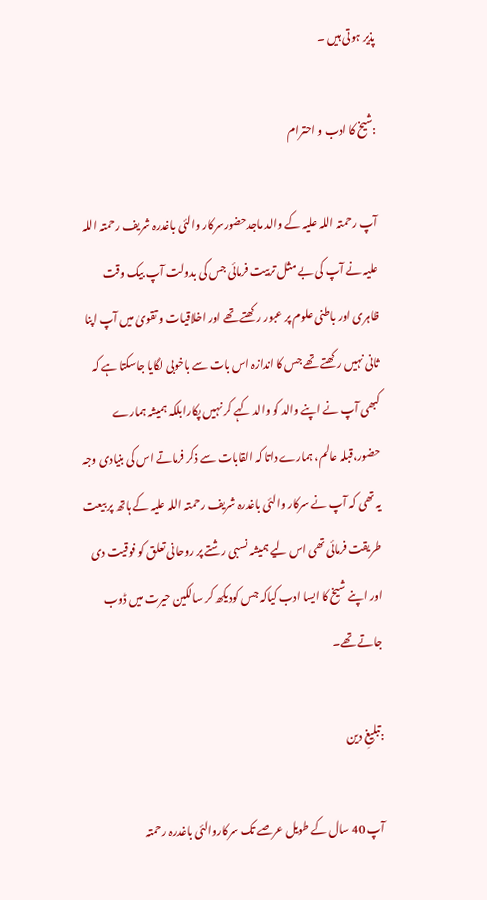پذیر ہوتی ہیں ۔

:شیخ کا ادب و احترام

آپ رحمتہ اللہ علیہ کے والد ماجدحضورسرکار والئی باغدرہ شریف رحمتہ اللہ علیہ نے آپ کی بے مثل تربیت فرمائی جس کی بدولت آپ بیک وقت ظاہری اور باطنی علوم پر عبور رکھتے تھے اور اخلاقیات و تقویٰ میں آپ اپنا ثانی نہیں رکھتے تھے جس کا اندازہ اس بات سے باخوبی لگایا جاسکتا ہے کہ کبھی آپ نے اپنے والد کو والد کہے کر نہیں پکارابلکہ ہمیشہ ہمارے حضور،قبلہ عالم، ہمارے داتا کہ القابات سے ذکر فرماتے اس کی بنیادی وجہ یہ تھی کہ آپ نے سرکار والئی باغدرہ شریف رحمتہ اللہ علیہ کے ہاتھ پر بیعت طریقت فرمائی تھی اس لیے ہمیشہ نسبی رشتے پر روحانی تعلق کو فوقیت دی اور اپنے شیخ کا ایسا ادب کیاکہ جس کودیکھ کر سالکین حیرت میں ڈوب جاتے تھے۔

:تبلیغِ دین

آپ 40 سال کے طویل عرصے تک سرکاروالئی باغدرہ رحمتہ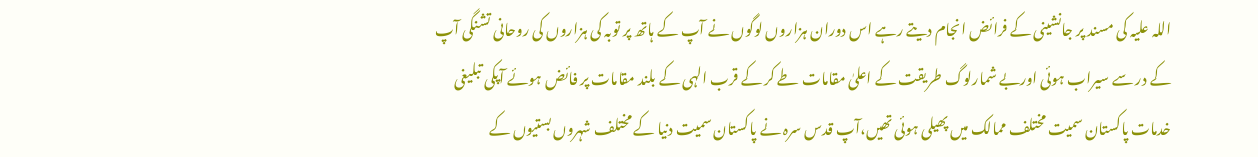اللہ علیہ کی مسند پر جانشینی کے فرائض انجام دیتے رہے اس دوران ہزاروں لوگوں نے آپ کے ہاتھ پر توبہ کی ہزاروں کی روحانی تشنگی آپ کے در سے سیراب ہوئی اوربے شمارلوگ طریقت کے اعلیٰ مقامات طے کر کے قرب الہی کے بلند مقامات پر فائض ہوئے آپکی تبلیغی خدمات پاکستان سمیت مختلف ممالک میں پھیلی ہوئی تھیں،آپ قدس سرہ نے پاکستان سمیت دنیا کے مختلف شہروں بستیوں کے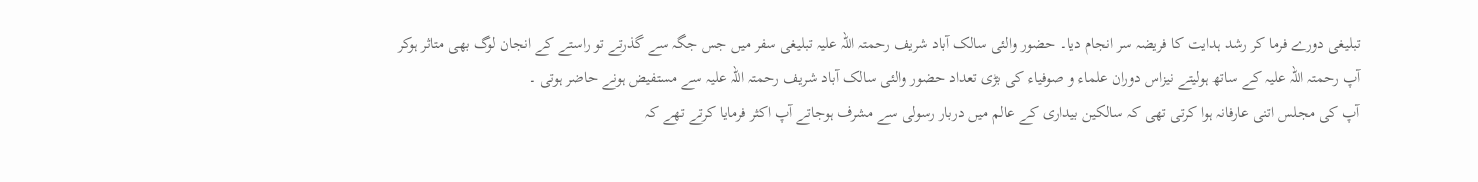تبلیغی دورے فرما کر رشد ہدایت کا فریضہ سر انجام دیا۔ حضور والئی سالک آباد شریف رحمتہ اللہ علیہ تبلیغی سفر میں جس جگہ سے گذرتے تو راستے کے انجان لوگ بھی متاثر ہوکر آپ رحمتہ اللہ علیہ کے ساتھ ہولیتے نیزاس دوران علماء و صوفیاء کی بڑی تعداد حضور والئی سالک آباد شریف رحمتہ اللہ علیہ سے مستفیض ہونے حاضر ہوتی ۔
آپ کی مجلس اتنی عارفانہ ہوا کرتی تھی کہ سالکین بیداری کے عالم میں دربار رسولی سے مشرف ہوجاتے آپ اکثر فرمایا کرتے تھے کہ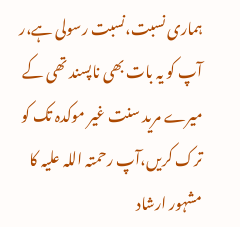ہماری نسبت،نسبت رسولی ہے،ر آپ کو یہ بات بھی ناپسند تھی کے میرے مرید سنت غیر موکدہ تک کو ترک کریں،آپ رحمتہ اللہ علیہ کا مشہور ارشاد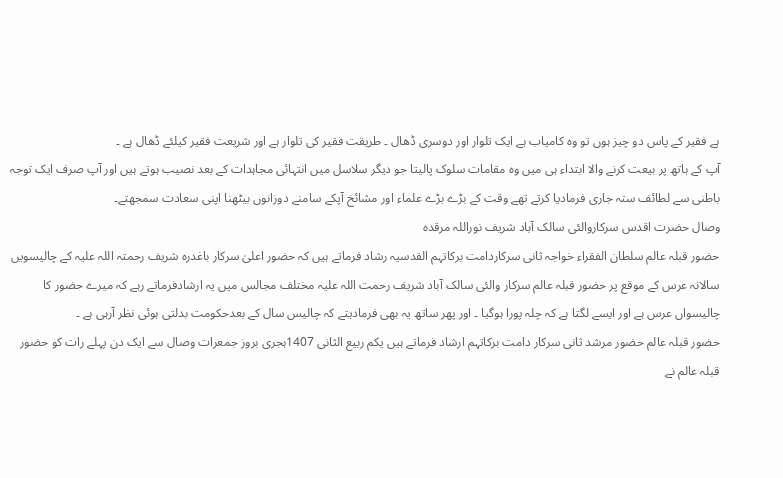ہے فقیر کے پاس دو چیز ہوں تو وہ کامیاب ہے ایک تلوار اور دوسری ڈھال ۔ طریقت فقیر کی تلوار ہے اور شریعت فقیر کیلئے ڈھال ہے ۔
آپ کے ہاتھ پر بیعت کرنے والا ابتداء ہی میں وہ مقامات سلوک پالیتا جو دیگر سلاسل میں انتہائی مجاہدات کے بعد نصیب ہوتے ہیں اور آپ صرف ایک توجہ باطنی سے لطائف ستہ جاری فرمادیا کرتے تھے وقت کے بڑے بڑے علماء اور مشائخ آپکے سامنے دوزانوں بیٹھنا اپنی سعادت سمجھتے۔
وصال حضرت اقدس سرکاروالئی سالک آباد شریف نوراللہ مرقدہ
حضور قبلہ عالم سلطان الفقراء خواجہ ثانی سرکاردامت برکاتہم القدسیہ رشاد فرماتے ہیں کہ حضور اعلیٰ سرکار باغدرہ شریف رحمتہ اللہ علیہ کے چالیسویں سالانہ عرس کے موقع پر حضور قبلہ عالم سرکار والئی سالک آباد شریف رحمت اللہ علیہ مختلف مجالس میں یہ ارشادفرماتے رہے کہ میرے حضور کا چالیسواں عرس ہے اور ایسے لگتا ہے کہ چلہ پورا ہوگیا ۔ اور پھر ساتھ یہ بھی فرمادیتے کہ چالیس سال کے بعدحکومت بدلتی ہوئی نظر آرہی ہے ۔
حضور قبلہ عالم حضور مرشد ثانی سرکار دامت برکاتہم ارشاد فرماتے ہیں یکم ربیع الثانی 1407ہجری بروز جمعرات وصال سے ایک دن پہلے رات کو حضور قبلہ عالم نے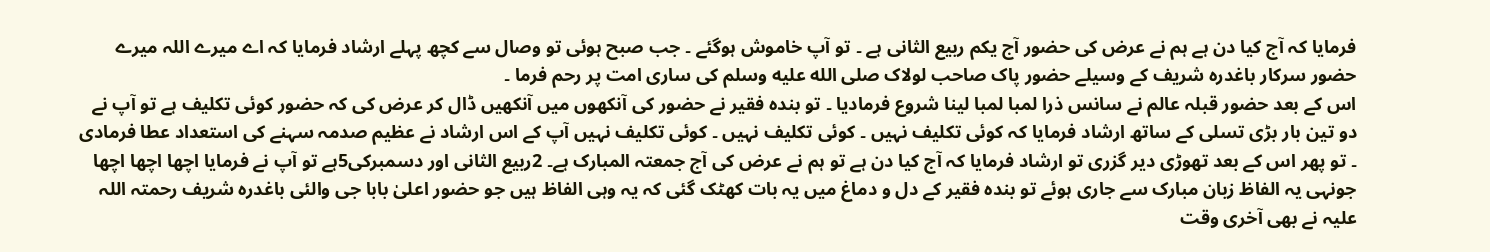فرمایا کہ آج کیا دن ہے ہم نے عرض کی حضور آج یکم ربیع الثانی ہے ۔ تو آپ خاموش ہوگئے ۔ جب صبح ہوئی تو وصال سے کچھ پہلے ارشاد فرمایا کہ اے میرے اللہ میرے حضور سرکار باغدرہ شریف کے وسیلے حضور پاک صاحب لولاک صلى الله عليه وسلم کی ساری امت پر رحم فرما ۔
اس کے بعد حضور قبلہ عالم نے سانس ذرا لمبا لمبا لینا شروع فرمادیا ۔ تو بندہ فقیر نے حضور کی آنکھوں میں آنکھیں ڈال کر عرض کی کہ حضور کوئی تکلیف ہے تو آپ نے دو تین بار بڑی تسلی کے ساتھ ارشاد فرمایا کہ کوئی تکلیف نہیں ۔ کوئی تکلیف نہیں ۔ کوئی تکلیف نہیں آپ کے اس ارشاد نے عظیم صدمہ سہنے کی استعداد عطا فرمادی ۔ تو پھر اس کے بعد تھوڑی دیر گزری تو ارشاد فرمایا کہ آج کیا دن ہے تو ہم نے عرض کی آج جمعتہ المبارک ہے۔ 2ربیع الثانی اور دسمبرکی5ہے تو آپ نے فرمایا اچھا اچھا اچھا جونہی یہ الفاظ زبان مبارک سے جاری ہوئے تو بندہ فقیر کے دل و دماغ میں یہ بات کھٹک گئی کہ یہ وہی الفاظ ہیں جو حضور اعلیٰ بابا جی والئی باغدرہ شریف رحمتہ اللہ علیہ نے بھی آخری وقت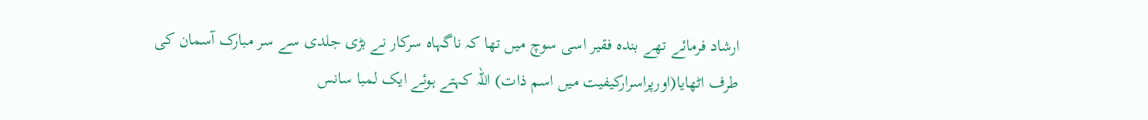ارشاد فرمائے تھے بندہ فقیر اسی سوچ میں تھا کہ ناگہاہ سرکار نے بڑی جلدی سے سر مبارک آسمان کی طرف اٹھایا(اورپراسرارکیفیت میں اسم ذات) اللہ کہتے ہوئے ایک لمبا سانس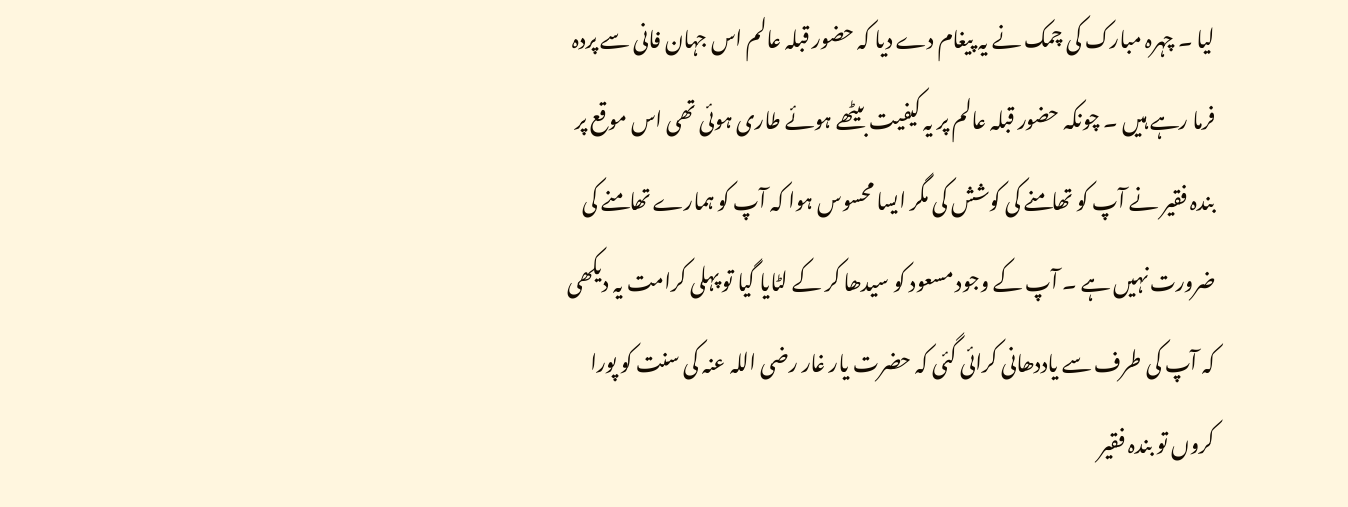لیا ۔ چہرہ مبارک کی چمک نے یہ پیغام دے دیا کہ حضور قبلہ عالم اس جہان فانی سے پردہ فرما رہے ہیں ۔ چونکہ حضور قبلہ عالم پر یہ کیفیت بیٹھے ہوئے طاری ہوئی تھی اس موقع پر بندہ فقیر نے آپ کو تھامنے کی کوشش کی مگر ایسا محسوس ہوا کہ آپ کو ہمارے تھامنے کی ضرورت نہیں ہے ۔ آپ کے وجود مسعود کو سیدھا کر کے لٹایا گیا تو پہلی کرامت یہ دیکھی کہ آپ کی طرف سے یاددھانی کرائی گئی کہ حضرت یار غار رضی اللہ عنہ کی سنت کو پورا کروں تو بندہ فقیر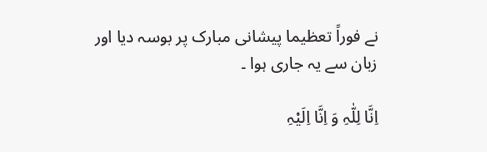نے فوراً تعظیما پیشانی مبارک پر بوسہ دیا اور زبان سے یہ جاری ہوا ۔

اِنَّا لِلّٰہِ وَ اِنَّا اِلَیْہِ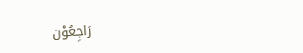رَاجِعُوْن